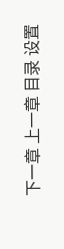下一章 上一章 目录 设置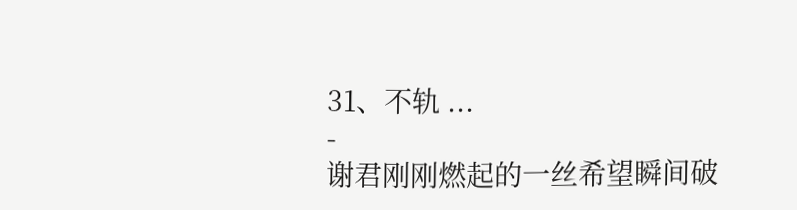31、不轨 ...
-
谢君刚刚燃起的一丝希望瞬间破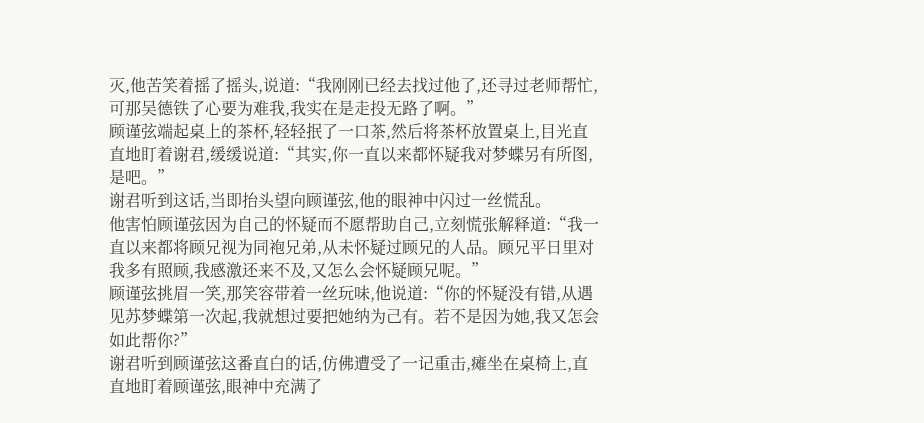灭,他苦笑着摇了摇头,说道:“我刚刚已经去找过他了,还寻过老师帮忙,可那吴德铁了心要为难我,我实在是走投无路了啊。”
顾谨弦端起桌上的茶杯,轻轻抿了一口茶,然后将茶杯放置桌上,目光直直地盯着谢君,缓缓说道:“其实,你一直以来都怀疑我对梦蝶另有所图,是吧。”
谢君听到这话,当即抬头望向顾谨弦,他的眼神中闪过一丝慌乱。
他害怕顾谨弦因为自己的怀疑而不愿帮助自己,立刻慌张解释道:“我一直以来都将顾兄视为同袍兄弟,从未怀疑过顾兄的人品。顾兄平日里对我多有照顾,我感激还来不及,又怎么会怀疑顾兄呢。”
顾谨弦挑眉一笑,那笑容带着一丝玩味,他说道:“你的怀疑没有错,从遇见苏梦蝶第一次起,我就想过要把她纳为己有。若不是因为她,我又怎会如此帮你?”
谢君听到顾谨弦这番直白的话,仿佛遭受了一记重击,瘫坐在桌椅上,直直地盯着顾谨弦,眼神中充满了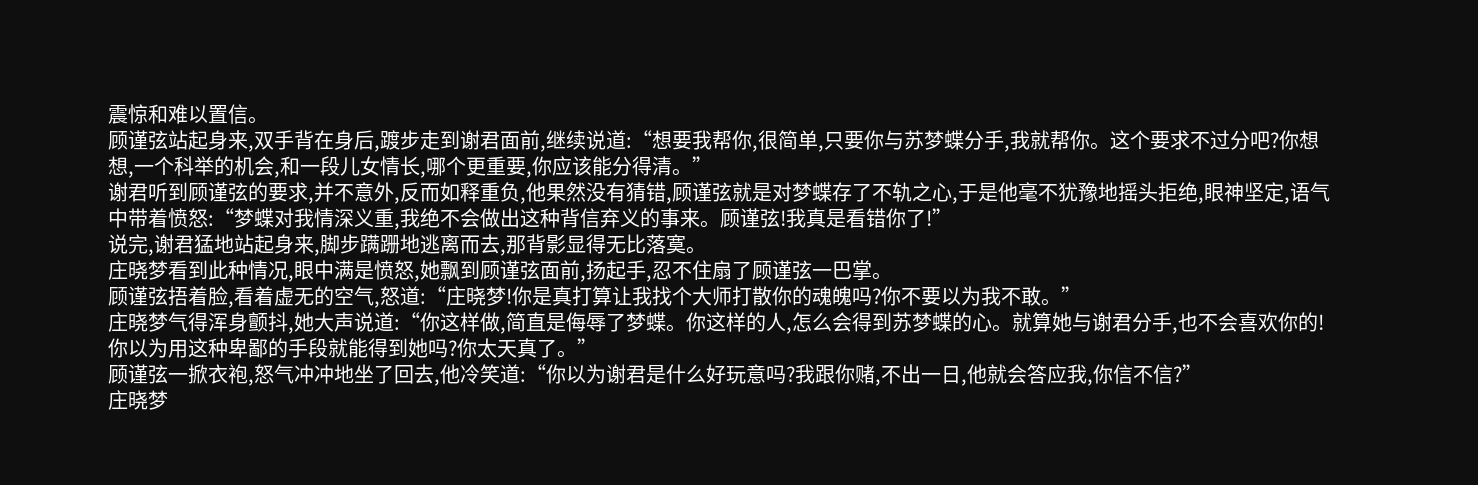震惊和难以置信。
顾谨弦站起身来,双手背在身后,踱步走到谢君面前,继续说道:“想要我帮你,很简单,只要你与苏梦蝶分手,我就帮你。这个要求不过分吧?你想想,一个科举的机会,和一段儿女情长,哪个更重要,你应该能分得清。”
谢君听到顾谨弦的要求,并不意外,反而如释重负,他果然没有猜错,顾谨弦就是对梦蝶存了不轨之心,于是他毫不犹豫地摇头拒绝,眼神坚定,语气中带着愤怒:“梦蝶对我情深义重,我绝不会做出这种背信弃义的事来。顾谨弦!我真是看错你了!”
说完,谢君猛地站起身来,脚步蹒跚地逃离而去,那背影显得无比落寞。
庄晓梦看到此种情况,眼中满是愤怒,她飘到顾谨弦面前,扬起手,忍不住扇了顾谨弦一巴掌。
顾谨弦捂着脸,看着虚无的空气,怒道:“庄晓梦!你是真打算让我找个大师打散你的魂魄吗?你不要以为我不敢。”
庄晓梦气得浑身颤抖,她大声说道:“你这样做,简直是侮辱了梦蝶。你这样的人,怎么会得到苏梦蝶的心。就算她与谢君分手,也不会喜欢你的!你以为用这种卑鄙的手段就能得到她吗?你太天真了。”
顾谨弦一掀衣袍,怒气冲冲地坐了回去,他冷笑道:“你以为谢君是什么好玩意吗?我跟你赌,不出一日,他就会答应我,你信不信?”
庄晓梦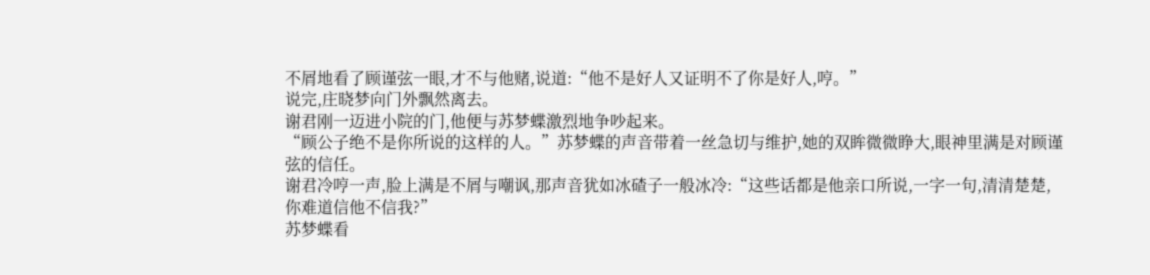不屑地看了顾谨弦一眼,才不与他赌,说道:“他不是好人又证明不了你是好人,哼。”
说完,庄晓梦向门外飘然离去。
谢君刚一迈进小院的门,他便与苏梦蝶激烈地争吵起来。
“顾公子绝不是你所说的这样的人。”苏梦蝶的声音带着一丝急切与维护,她的双眸微微睁大,眼神里满是对顾谨弦的信任。
谢君冷哼一声,脸上满是不屑与嘲讽,那声音犹如冰碴子一般冰冷:“这些话都是他亲口所说,一字一句,清清楚楚,你难道信他不信我?”
苏梦蝶看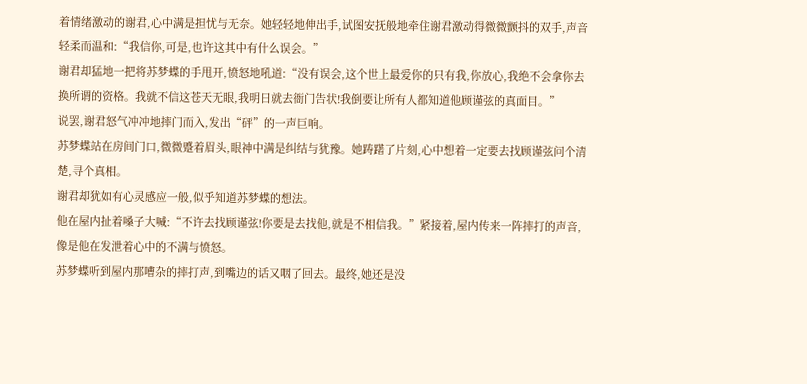着情绪激动的谢君,心中满是担忧与无奈。她轻轻地伸出手,试图安抚般地牵住谢君激动得微微颤抖的双手,声音轻柔而温和:“我信你,可是,也许这其中有什么误会。”
谢君却猛地一把将苏梦蝶的手甩开,愤怒地吼道:“没有误会,这个世上最爱你的只有我,你放心,我绝不会拿你去换所谓的资格。我就不信这苍天无眼,我明日就去衙门告状!我倒要让所有人都知道他顾谨弦的真面目。”
说罢,谢君怒气冲冲地摔门而入,发出“砰”的一声巨响。
苏梦蝶站在房间门口,微微蹙着眉头,眼神中满是纠结与犹豫。她踌躇了片刻,心中想着一定要去找顾谨弦问个清楚,寻个真相。
谢君却犹如有心灵感应一般,似乎知道苏梦蝶的想法。
他在屋内扯着嗓子大喊:“不许去找顾谨弦!你要是去找他,就是不相信我。”紧接着,屋内传来一阵摔打的声音,像是他在发泄着心中的不满与愤怒。
苏梦蝶听到屋内那嘈杂的摔打声,到嘴边的话又咽了回去。最终,她还是没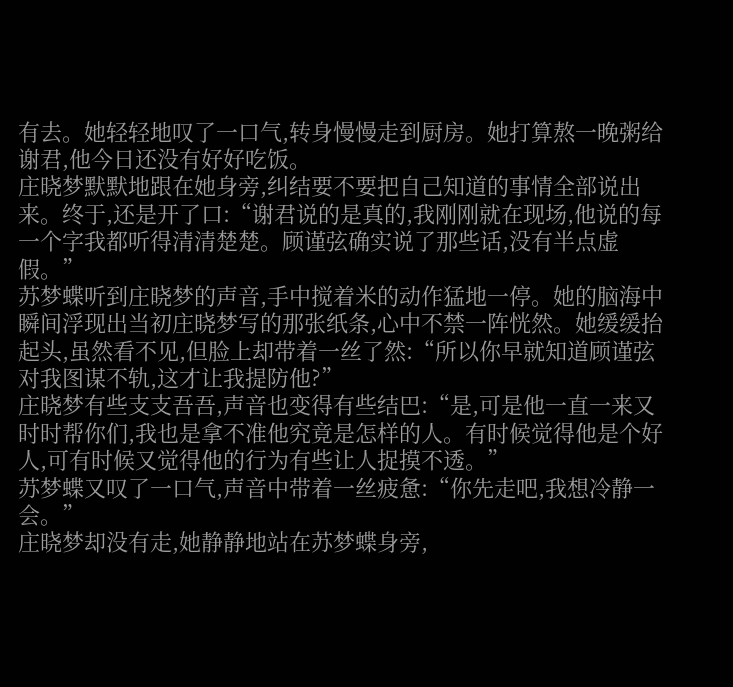有去。她轻轻地叹了一口气,转身慢慢走到厨房。她打算熬一晚粥给谢君,他今日还没有好好吃饭。
庄晓梦默默地跟在她身旁,纠结要不要把自己知道的事情全部说出来。终于,还是开了口:“谢君说的是真的,我刚刚就在现场,他说的每一个字我都听得清清楚楚。顾谨弦确实说了那些话,没有半点虚假。”
苏梦蝶听到庄晓梦的声音,手中搅着米的动作猛地一停。她的脑海中瞬间浮现出当初庄晓梦写的那张纸条,心中不禁一阵恍然。她缓缓抬起头,虽然看不见,但脸上却带着一丝了然:“所以你早就知道顾谨弦对我图谋不轨,这才让我提防他?”
庄晓梦有些支支吾吾,声音也变得有些结巴:“是,可是他一直一来又时时帮你们,我也是拿不准他究竟是怎样的人。有时候觉得他是个好人,可有时候又觉得他的行为有些让人捉摸不透。”
苏梦蝶又叹了一口气,声音中带着一丝疲惫:“你先走吧,我想冷静一会。”
庄晓梦却没有走,她静静地站在苏梦蝶身旁,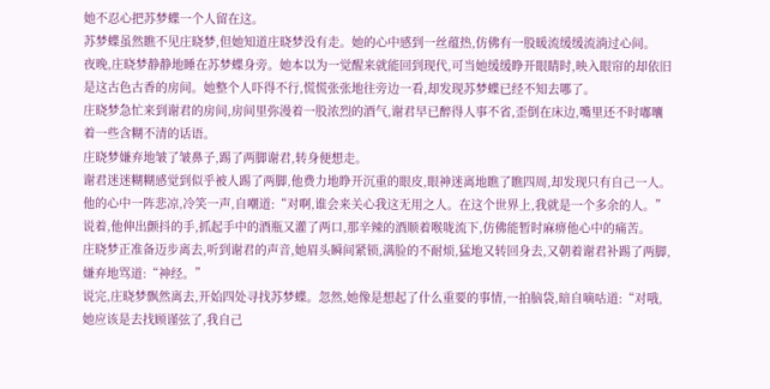她不忍心把苏梦蝶一个人留在这。
苏梦蝶虽然瞧不见庄晓梦,但她知道庄晓梦没有走。她的心中感到一丝蕴热,仿佛有一股暖流缓缓流淌过心间。
夜晚,庄晓梦静静地睡在苏梦蝶身旁。她本以为一觉醒来就能回到现代,可当她缓缓睁开眼睛时,映入眼帘的却依旧是这古色古香的房间。她整个人吓得不行,慌慌张张地往旁边一看,却发现苏梦蝶已经不知去哪了。
庄晓梦急忙来到谢君的房间,房间里弥漫着一股浓烈的酒气,谢君早已醉得人事不省,歪倒在床边,嘴里还不时嘟囔着一些含糊不清的话语。
庄晓梦嫌弃地皱了皱鼻子,踢了两脚谢君,转身便想走。
谢君迷迷糊糊感觉到似乎被人踢了两脚,他费力地睁开沉重的眼皮,眼神迷离地瞧了瞧四周,却发现只有自己一人。
他的心中一阵悲凉,冷笑一声,自嘲道:“对啊,谁会来关心我这无用之人。在这个世界上,我就是一个多余的人。”说着,他伸出颤抖的手,抓起手中的酒瓶又灌了两口,那辛辣的酒顺着喉咙流下,仿佛能暂时麻痹他心中的痛苦。
庄晓梦正准备迈步离去,听到谢君的声音,她眉头瞬间紧锁,满脸的不耐烦,猛地又转回身去,又朝着谢君补踢了两脚,嫌弃地骂道:“神经。”
说完,庄晓梦飘然离去,开始四处寻找苏梦蝶。忽然,她像是想起了什么重要的事情,一拍脑袋,暗自嘀咕道:“对哦,她应该是去找顾谨弦了,我自己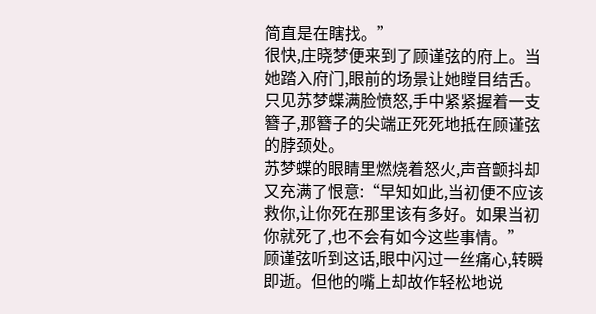简直是在瞎找。”
很快,庄晓梦便来到了顾谨弦的府上。当她踏入府门,眼前的场景让她瞠目结舌。
只见苏梦蝶满脸愤怒,手中紧紧握着一支簪子,那簪子的尖端正死死地抵在顾谨弦的脖颈处。
苏梦蝶的眼睛里燃烧着怒火,声音颤抖却又充满了恨意:“早知如此,当初便不应该救你,让你死在那里该有多好。如果当初你就死了,也不会有如今这些事情。”
顾谨弦听到这话,眼中闪过一丝痛心,转瞬即逝。但他的嘴上却故作轻松地说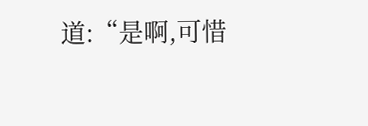道:“是啊,可惜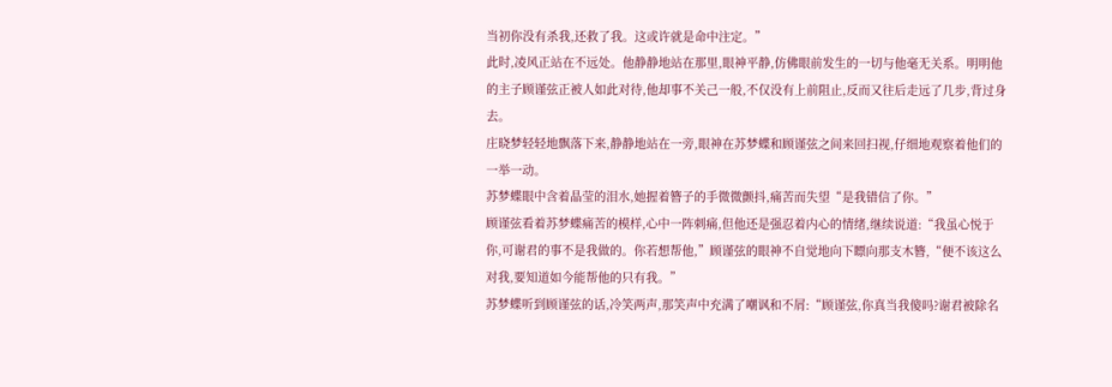当初你没有杀我,还救了我。这或许就是命中注定。”
此时,凌风正站在不远处。他静静地站在那里,眼神平静,仿佛眼前发生的一切与他毫无关系。明明他的主子顾谨弦正被人如此对待,他却事不关己一般,不仅没有上前阻止,反而又往后走远了几步,背过身去。
庄晓梦轻轻地飘落下来,静静地站在一旁,眼神在苏梦蝶和顾谨弦之间来回扫视,仔细地观察着他们的一举一动。
苏梦蝶眼中含着晶莹的泪水,她握着簪子的手微微颤抖,痛苦而失望“是我错信了你。”
顾谨弦看着苏梦蝶痛苦的模样,心中一阵刺痛,但他还是强忍着内心的情绪,继续说道:“我虽心悦于你,可谢君的事不是我做的。你若想帮他,”顾谨弦的眼神不自觉地向下瞟向那支木簪,“便不该这么对我,要知道如今能帮他的只有我。”
苏梦蝶听到顾谨弦的话,冷笑两声,那笑声中充满了嘲讽和不屑:“顾谨弦,你真当我傻吗?谢君被除名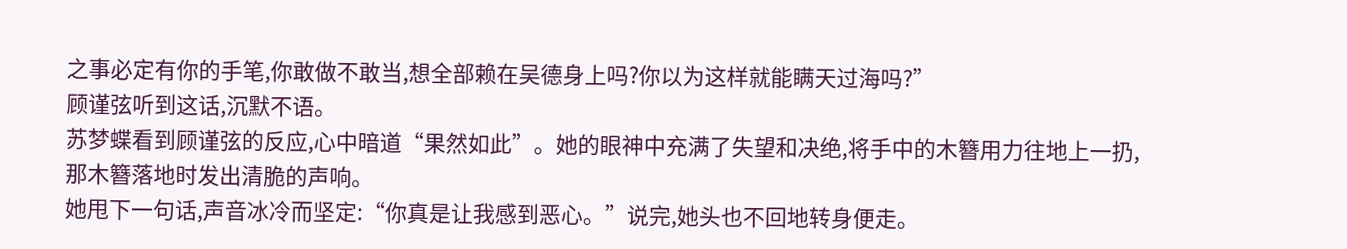之事必定有你的手笔,你敢做不敢当,想全部赖在吴德身上吗?你以为这样就能瞒天过海吗?”
顾谨弦听到这话,沉默不语。
苏梦蝶看到顾谨弦的反应,心中暗道“果然如此”。她的眼神中充满了失望和决绝,将手中的木簪用力往地上一扔,那木簪落地时发出清脆的声响。
她甩下一句话,声音冰冷而坚定:“你真是让我感到恶心。”说完,她头也不回地转身便走。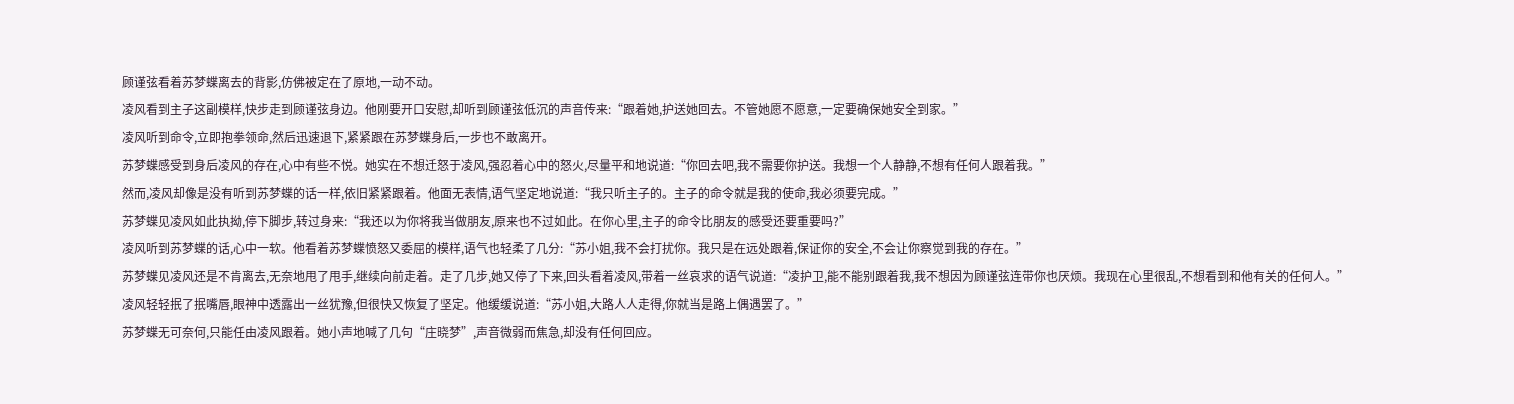顾谨弦看着苏梦蝶离去的背影,仿佛被定在了原地,一动不动。
凌风看到主子这副模样,快步走到顾谨弦身边。他刚要开口安慰,却听到顾谨弦低沉的声音传来:“跟着她,护送她回去。不管她愿不愿意,一定要确保她安全到家。”
凌风听到命令,立即抱拳领命,然后迅速退下,紧紧跟在苏梦蝶身后,一步也不敢离开。
苏梦蝶感受到身后凌风的存在,心中有些不悦。她实在不想迁怒于凌风,强忍着心中的怒火,尽量平和地说道:“你回去吧,我不需要你护送。我想一个人静静,不想有任何人跟着我。”
然而,凌风却像是没有听到苏梦蝶的话一样,依旧紧紧跟着。他面无表情,语气坚定地说道:“我只听主子的。主子的命令就是我的使命,我必须要完成。”
苏梦蝶见凌风如此执拗,停下脚步,转过身来:“我还以为你将我当做朋友,原来也不过如此。在你心里,主子的命令比朋友的感受还要重要吗?”
凌风听到苏梦蝶的话,心中一软。他看着苏梦蝶愤怒又委屈的模样,语气也轻柔了几分:“苏小姐,我不会打扰你。我只是在远处跟着,保证你的安全,不会让你察觉到我的存在。”
苏梦蝶见凌风还是不肯离去,无奈地甩了甩手,继续向前走着。走了几步,她又停了下来,回头看着凌风,带着一丝哀求的语气说道:“凌护卫,能不能别跟着我,我不想因为顾谨弦连带你也厌烦。我现在心里很乱,不想看到和他有关的任何人。”
凌风轻轻抿了抿嘴唇,眼神中透露出一丝犹豫,但很快又恢复了坚定。他缓缓说道:“苏小姐,大路人人走得,你就当是路上偶遇罢了。”
苏梦蝶无可奈何,只能任由凌风跟着。她小声地喊了几句“庄晓梦”,声音微弱而焦急,却没有任何回应。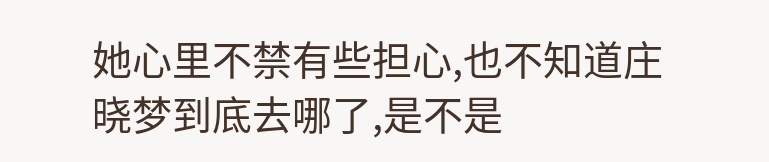她心里不禁有些担心,也不知道庄晓梦到底去哪了,是不是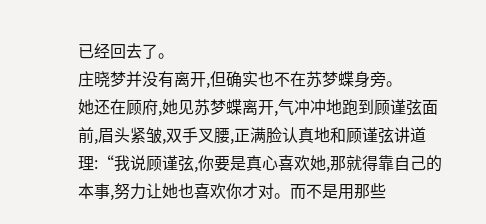已经回去了。
庄晓梦并没有离开,但确实也不在苏梦蝶身旁。
她还在顾府,她见苏梦蝶离开,气冲冲地跑到顾谨弦面前,眉头紧皱,双手叉腰,正满脸认真地和顾谨弦讲道理:“我说顾谨弦,你要是真心喜欢她,那就得靠自己的本事,努力让她也喜欢你才对。而不是用那些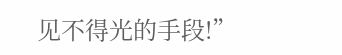见不得光的手段!”